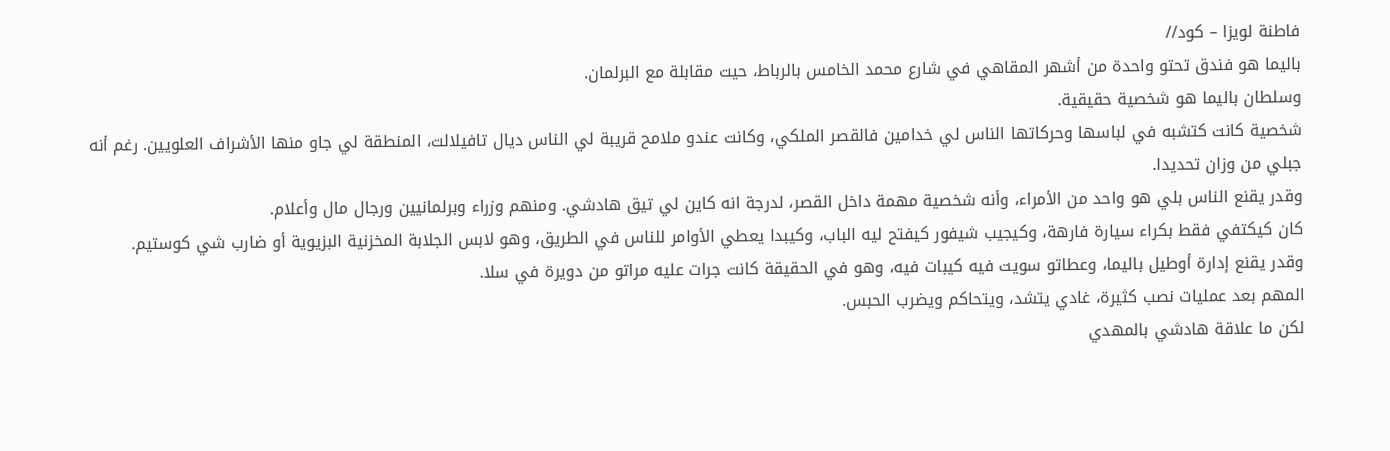فاطنة لويزا – كود//
باليما هو فندق تحتو واحدة من أشهر المقاهي في شارع محمد الخامس بالرباط، حيت مقابلة مع البرلمان.
وسلطان باليما هو شخصية حقيقية.
شخصية كانت كتشبه في لباسها وحركاتها الناس لي خدامين فالقصر الملكي، وكانت عندو ملامح قريبة لي الناس ديال تافيلالت، المنطقة لي جاو منها الأشراف العلويين. رغم أنه جبلي من وزان تحديدا.
وقدر يقنع الناس بلي هو واحد من الأمراء، وأنه شخصية مهمة داخل القصر، لدرجة انه كاين لي تيق هادشي. ومنهم وزراء وبرلمانيين ورجال مال وأعلام.
كان كيكتفي فقط بكراء سيارة فارهة، وكيجيب شيفور كيفتح ليه الباب، وكيبدا يعطي الأوامر للناس في الطريق، وهو لابس الجلابة المخزنية البزيوية أو ضارب شي كوستيم.
وقدر يقنع إدارة أوطيل باليما، وعطاتو سويت فيه كيبات فيه، وهو في الحقيقة كانت جرات عليه مراتو من دويرة في سلا.
المهم بعد عمليات نصب كثيرة، غادي يتشد، ويتحاكم ويضرب الحبس.
لكن ما علاقة هادشي بالمهدي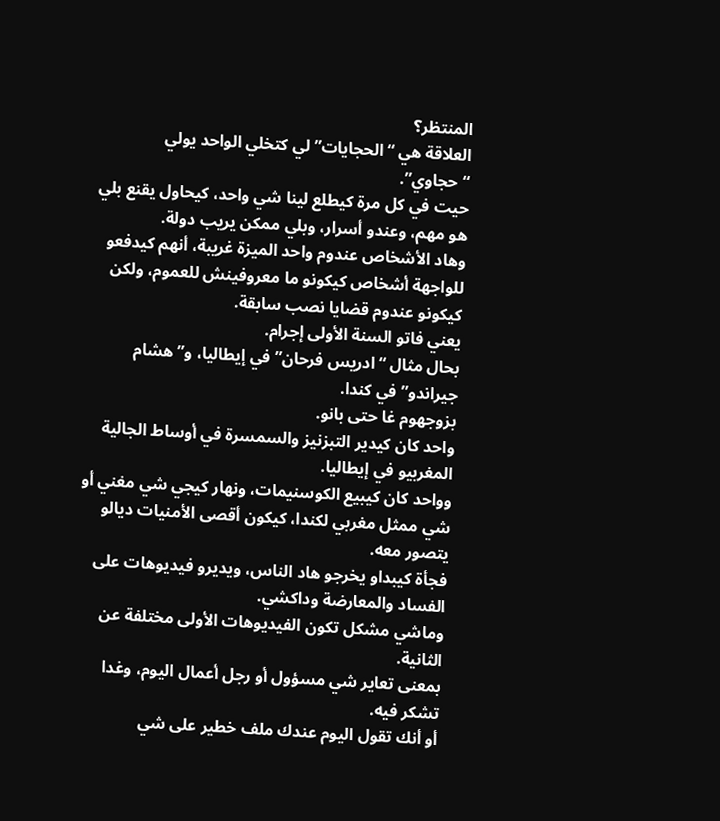المنتظر؟
العلاقة هي “الحجايات” لي كتخلي الواحد يولي “حجاوي”.
حيت في كل مرة كيطلع لينا شي واحد، كيحاول يقنع بلي هو مهم، وعندو أسرار، وبلي ممكن يريب دولة.
وهاد الأشخاص عندوم واحد الميزة غريبة، أنهم كيدفعو للواجهة أشخاص كيكونو ما معروفينش للعموم، ولكن كيكونو عندوم قضايا نصب سابقة.
يعني فاتو السنة الأولى إجرام.
بحال مثال “ادريس فرحان” في إيطاليا، و”هشام جيراندو” في كندا.
بزوجهوم غا حتى بانو.
واحد كان كيدير التبزنيز والسمسرة في أوساط الجالية المغربيو في إيطاليا.
وواحد كان كيبيع الكوسنيمات، ونهار كيجي شي مغني أو شي ممثل مغربي لكندا، كيكون أقصى الأمنيات ديالو يتصور معه.
فجأة كيبداو يخرجو هاد الناس، ويديرو فيديوهات على الفساد والمعارضة وداكشي.
وماشي مشكل تكون الفيديوهات الأولى مختلفة عن الثانية.
بمعنى تعاير شي مسؤول أو رجل أعمال اليوم، وغدا تشكر فيه.
أو أنك تقول اليوم عندك ملف خطير على شي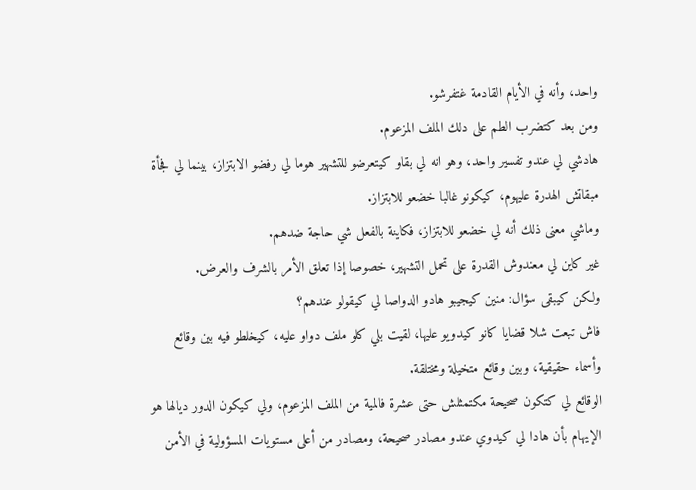واحد، وأنه في الأيام القادمة غتفرشو.
ومن بعد كتضرب الطم على دلك الملف المزعوم.
هادشي لي عندو تفسير واحد، وهو انه لي بقاو كيتعرضو للتشهير هوما لي رفضو الابتزاز، بينما لي فجأة مبقاتش الهدرة عليهوم، كيكونو غالبا خضعو للابتزاز.
وماشي معنى ذلك أنه لي خضعو للابتزاز، فكاينة بالفعل شي حاجة ضدهم.
غير كاين لي معندوش القدرة على تحمل التشهير، خصوصا إذا تعلق الأمر بالشرف والعرض.
ولكن كيبقى سؤال: منين كيجيبو هادو الدواصا لي كيقولو عندهم؟
فاش تبعت شلا قضايا كانو كيدويو عليها، لقيت بلي كلو ملف دواو عليه، كيخلطو فيه بين وقائع وأسماء حقيقية، وبين وقائع متخيلة ومختلقة.
الوقائع لي كتكون صحيحة مكتمثلش حتى عشرة فالمية من الملف المزعوم، ولي كيكون الدور ديالها هو الإيهام بأن هادا لي كيدوي عندو مصادر صحيحة، ومصادر من أعلى مستويات المسؤولية في الأمن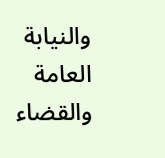والنيابة العامة والقضاء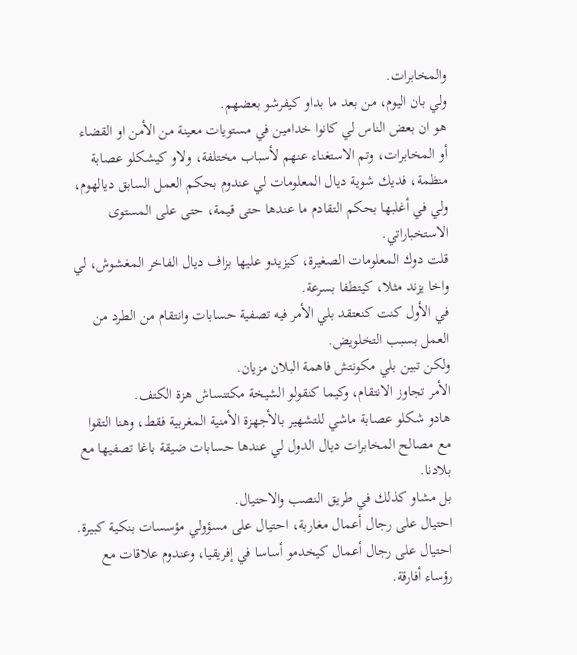والمخابرات.
ولي بان اليوم، من بعد ما بداو كيفرشو بعضهم.
هو ان بعض الناس لي كانوا خدامين في مستويات معينة من الأمن او القضاء أو المخابرات، وتم الاستغناء عنهم لأسباب مختلفة، ولاو كيشكلو عصابة منظمة، فديك شوية ديال المعلومات لي عندوم بحكم العمل السابق ديالهوم، ولي في أغلبها بحكم التقادم ما عندها حتى قيمة، حتى على المستوى الاستخباراتي.
قلت دوك المعلومات الصغيرة، كيزيدو عليها بزاف ديال الفاخر المغشوش، لي واخا يزند مثلا، كيتطفا بسرعة.
في الأول كنت كنعتقد بلي الأمر فيه تصفية حسابات وانتقام من الطرد من العمل بسبب التخلويض.
ولكن تبين بلي مكونتش فاهمة البلان مزيان.
الأمر تجاوز الانتقام، وكيما كنقولو الشيخة مكتنساش هزة الكتف.
هادو شكلو عصابة ماشي للتشهير بالأجهزة الأمنية المغربية فقط، وهنا التقوا مع مصالح المخابرات ديال الدول لي عندها حسابات ضيقة باغا تصفيها مع بلادنا.
بل مشاو كذلك في طريق النصب والاحتيال.
احتيال على رجال أعمال مغاربة، احتيال على مسؤولي مؤسسات بنكية كبيرة.
احتيال على رجال أعمال كيخدمو أساسا في إفريقيا، وعندوم علاقات مع رؤساء أفارقة.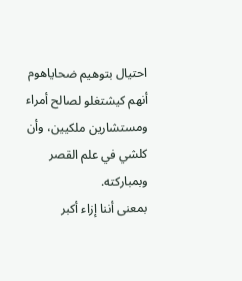احتيال بتوهيم ضحاياهوم أنهم كيشتغلو لصالح أمراء ومستشارين ملكيين، وأن كلشي في علم القصر وبمباركته.
بمعنى أننا إزاء أكبر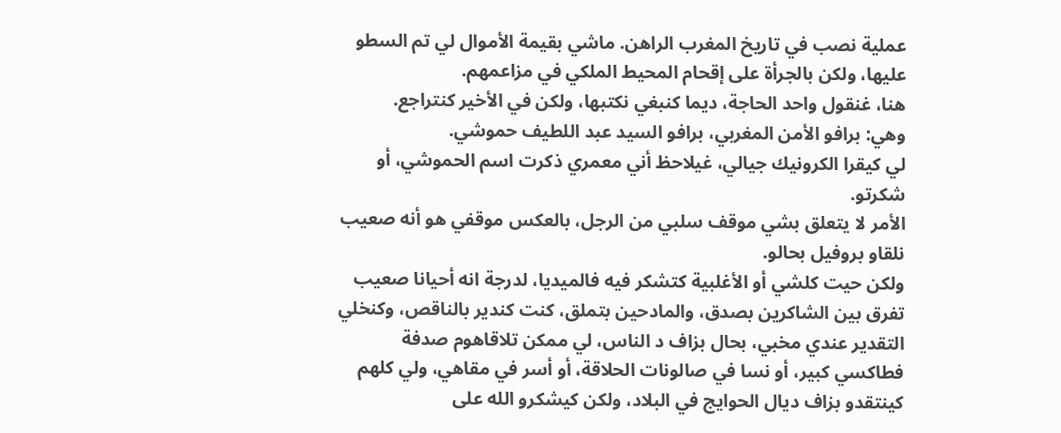عملية نصب في تاريخ المغرب الراهن. ماشي بقيمة الأموال لي تم السطو عليها، ولكن بالجرأة على إقحام المحيط الملكي في مزاعمهم.
هنا، غنقول واحد الحاجة، ديما كنبغي نكتبها، ولكن في الأخير كنتراجع.
وهي: برافو الأمن المغربي، برافو السيد عبد اللطيف حموشي.
لي كيقرا الكرونيك جيالي، غيلاحظ أني معمري ذكرت اسم الحموشي، أو شكرتو.
الأمر لا يتعلق بشي موقف سلبي من الرجل، بالعكس موقفي هو أنه صعيب نلقاو بروفيل بحالو.
ولكن حيت كلشي أو الأغلبية كتشكر فيه فالميديا، لدرجة انه أحيانا صعيب تفرق بين الشاكرين بصدق، والمادحين بتملق، كنت كندير بالناقص، وكنخلي التقدير عندي مخبي، بحال بزاف د الناس، لي ممكن تلاقاهوم صدفة فطاكسي كبير، أو نسا في صالونات الحلاقة، أو أسر في مقاهي، ولي كلهم كينتقدو بزاف ديال الحوايج في البلاد، ولكن كيشكرو الله على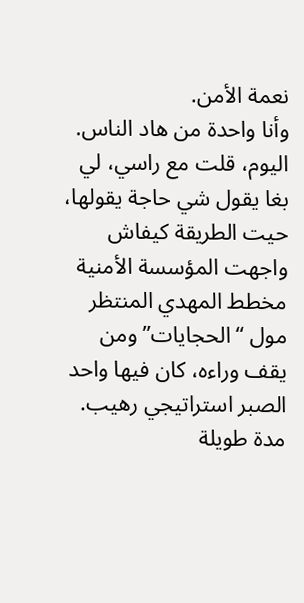نعمة الأمن.
وأنا واحدة من هاد الناس.
اليوم، قلت مع راسي، لي بغا يقول شي حاجة يقولها، حيت الطريقة كيفاش واجهت المؤسسة الأمنية مخطط المهدي المنتظر مول “الحجايات” ومن يقف وراءه، كان فيها واحد الصبر استراتيجي رهيب.
مدة طويلة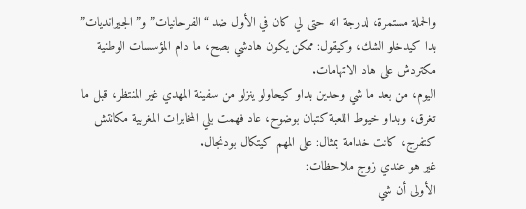والحملة مستمرة، لدرجة انه حتى لي كان في الأول ضد “الفرحانيات” و”الجيرانديات” بدا كيدخلو الشك، وكيقول: ممكن يكون هادشي بصح، ما دام المؤسسات الوطنية مكتردش على هاد الاتهامات.
اليوم، من بعد ما شي وحدين بداو كيحاولو ينزلو من سفينة المهدي غير المنتظر، قبل ما تغرق، وبداو خيوط اللعبة كتبان بوضوح، عاد فهمت بلي المخابرات المغربية مكانتش كتفرج، كانت خدامة بمثال: على المهم كيتكال بودنجال.
غير هو عندي زوج ملاحظات:
الأولى أن شي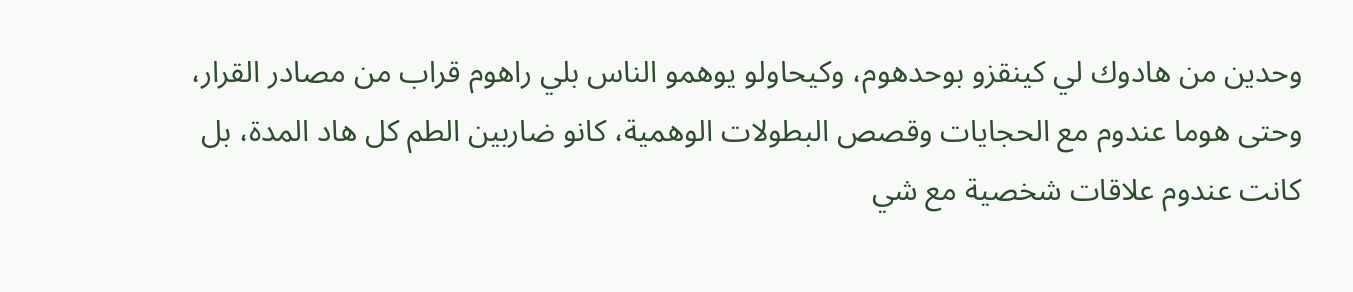وحدين من هادوك لي كينقزو بوحدهوم، وكيحاولو يوهمو الناس بلي راهوم قراب من مصادر القرار، وحتى هوما عندوم مع الحجايات وقصص البطولات الوهمية، كانو ضاربين الطم كل هاد المدة، بل كانت عندوم علاقات شخصية مع شي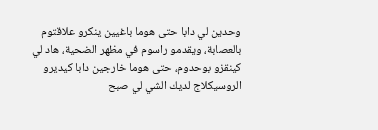وحدين لي دابا حتى هوما باغيين ينكرو علاقتوم بالعصابة، ويقدمو راسوم في مظهر الضحية، هاد لي كينقزو بوحدوم، حتى هوما خارجين دابا كيديرو الروسيكلاج لديك الشي لي صبح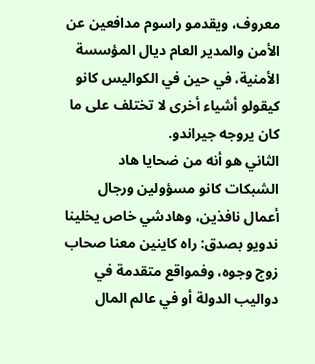معروف، ويقدمو راسوم مدافعين عن الأمن والمدير العام ديال المؤسسة الأمنية، في حين في الكواليس كانو كيقولو أشياء أخرى لا تختلف على ما كان يروجه جيراندو.
الثاني هو أنه من ضحايا هاد الشبكات كانو مسؤولين ورجال أعمال نافذين، وهادشي خاص يخلينا ندويو بصدق: راه كاينين معنا صحاب زوج وجوه، وفمواقع متقدمة في دواليب الدولة أو في عالم المال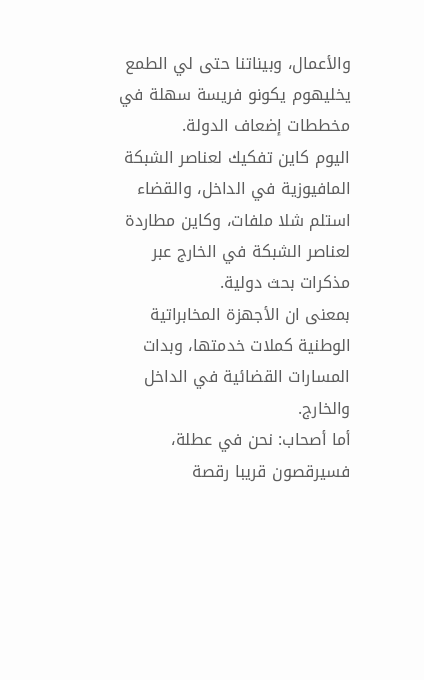والأعمال، وبيناتنا حتى لي الطمع يخليهوم يكونو فريسة سهلة في مخططات إضعاف الدولة.
اليوم كاين تفكيك لعناصر الشبكة المافيوزية في الداخل، والقضاء استلم شلا ملفات، وكاين مطاردة لعناصر الشبكة في الخارج عبر مذكرات بحث دولية.
بمعنى ان الأجهزة المخابراتية الوطنية كملات خدمتها، وبدات المسارات القضائية في الداخل والخارج.
أما أصحاب: نحن في عطلة، فسيرقصون قريبا رقصة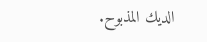الديك المذبوح.